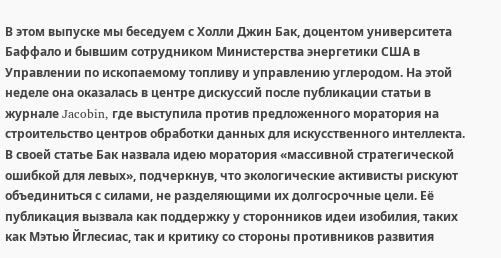В этом выпуске мы беседуем с Холли Джин Бак, доцентом университета Баффало и бывшим сотрудником Министерства энергетики США в Управлении по ископаемому топливу и управлению углеродом. На этой неделе она оказалась в центре дискуссий после публикации статьи в журнале Jacobin, где выступила против предложенного моратория на строительство центров обработки данных для искусственного интеллекта.
В своей статье Бак назвала идею моратория «массивной стратегической ошибкой для левых», подчеркнув, что экологические активисты рискуют объединиться с силами, не разделяющими их долгосрочные цели. Её публикация вызвала как поддержку у сторонников идеи изобилия, таких как Мэтью Йглесиас, так и критику со стороны противников развития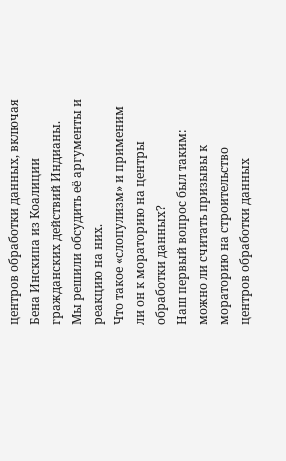центров обработки данных, включая Бена Инскипа из Коалиции гражданских действий Индианы.
Мы решили обсудить её аргументы и реакцию на них.
Что такое «слопулизм» и применим ли он к мораторию на центры обработки данных?
Наш первый вопрос был таким: можно ли считать призывы к мораторию на строительство центров обработки данных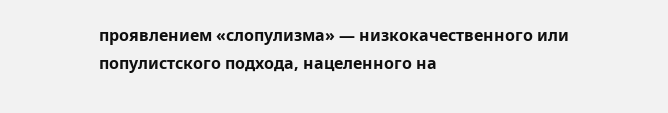проявлением «слопулизма» — низкокачественного или популистского подхода, нацеленного на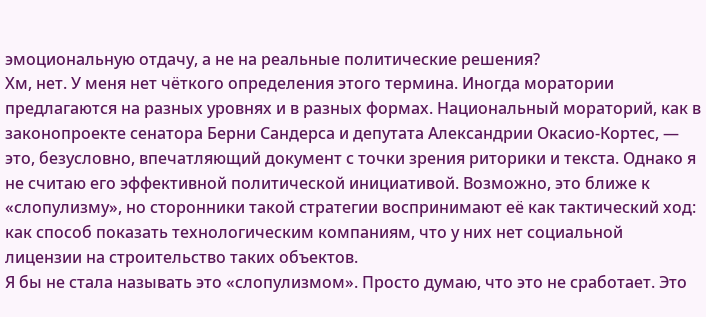эмоциональную отдачу, а не на реальные политические решения?
Хм, нет. У меня нет чёткого определения этого термина. Иногда моратории предлагаются на разных уровнях и в разных формах. Национальный мораторий, как в законопроекте сенатора Берни Сандерса и депутата Александрии Окасио-Кортес, — это, безусловно, впечатляющий документ с точки зрения риторики и текста. Однако я не считаю его эффективной политической инициативой. Возможно, это ближе к «слопулизму», но сторонники такой стратегии воспринимают её как тактический ход: как способ показать технологическим компаниям, что у них нет социальной лицензии на строительство таких объектов.
Я бы не стала называть это «слопулизмом». Просто думаю, что это не сработает. Это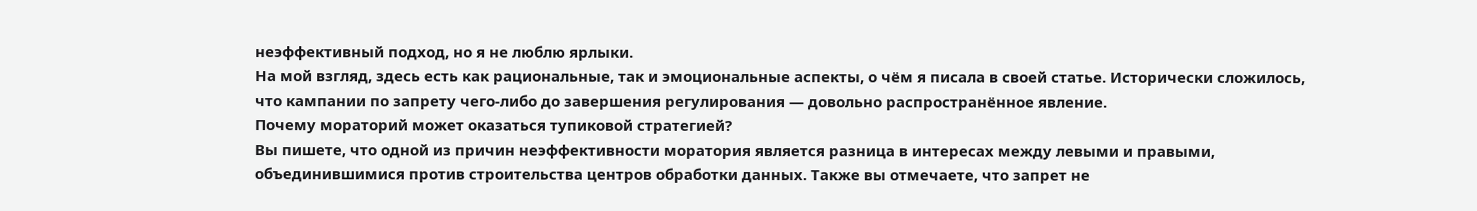неэффективный подход, но я не люблю ярлыки.
На мой взгляд, здесь есть как рациональные, так и эмоциональные аспекты, о чём я писала в своей статье. Исторически сложилось, что кампании по запрету чего-либо до завершения регулирования — довольно распространённое явление.
Почему мораторий может оказаться тупиковой стратегией?
Вы пишете, что одной из причин неэффективности моратория является разница в интересах между левыми и правыми, объединившимися против строительства центров обработки данных. Также вы отмечаете, что запрет не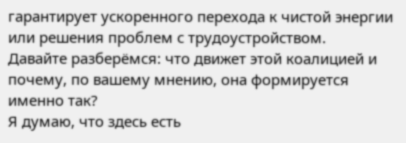гарантирует ускоренного перехода к чистой энергии или решения проблем с трудоустройством.
Давайте разберёмся: что движет этой коалицией и почему, по вашему мнению, она формируется именно так?
Я думаю, что здесь есть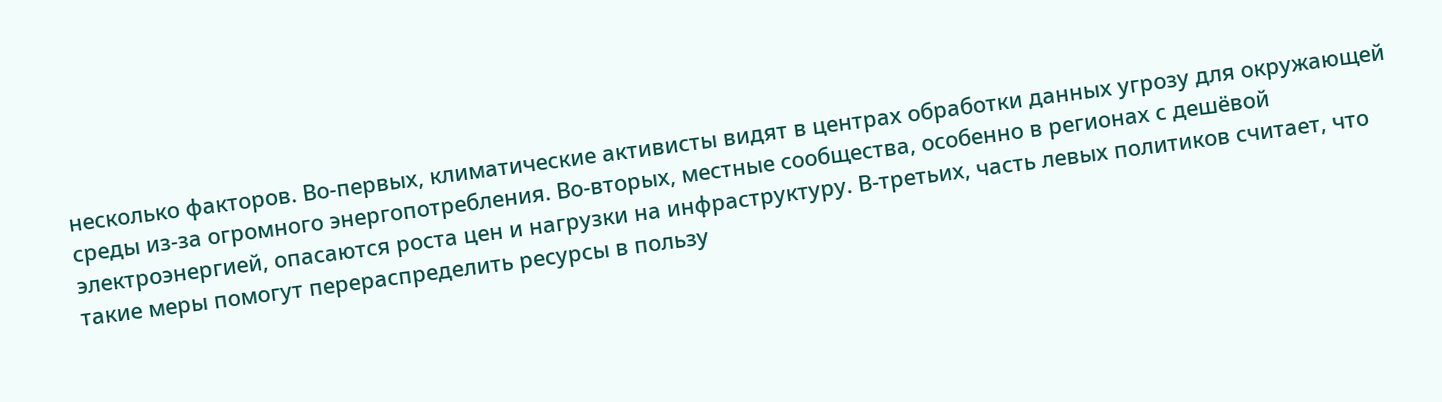несколько факторов. Во-первых, климатические активисты видят в центрах обработки данных угрозу для окружающей среды из-за огромного энергопотребления. Во-вторых, местные сообщества, особенно в регионах с дешёвой электроэнергией, опасаются роста цен и нагрузки на инфраструктуру. В-третьих, часть левых политиков считает, что такие меры помогут перераспределить ресурсы в пользу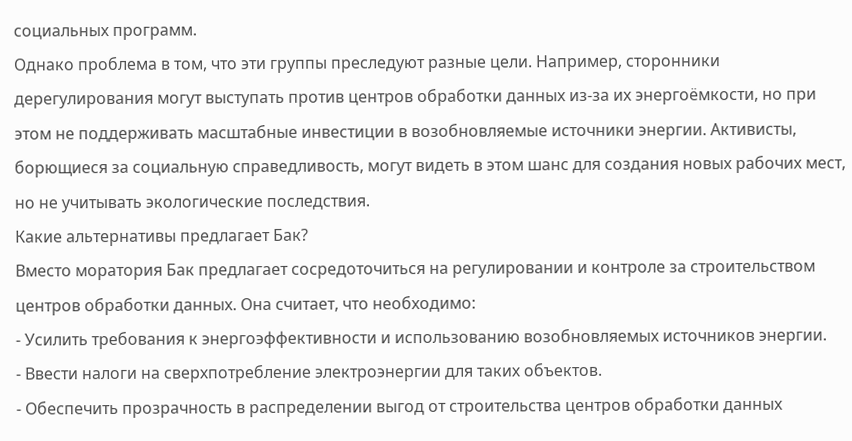социальных программ.
Однако проблема в том, что эти группы преследуют разные цели. Например, сторонники дерегулирования могут выступать против центров обработки данных из-за их энергоёмкости, но при этом не поддерживать масштабные инвестиции в возобновляемые источники энергии. Активисты, борющиеся за социальную справедливость, могут видеть в этом шанс для создания новых рабочих мест, но не учитывать экологические последствия.
Какие альтернативы предлагает Бак?
Вместо моратория Бак предлагает сосредоточиться на регулировании и контроле за строительством центров обработки данных. Она считает, что необходимо:
- Усилить требования к энергоэффективности и использованию возобновляемых источников энергии.
- Ввести налоги на сверхпотребление электроэнергии для таких объектов.
- Обеспечить прозрачность в распределении выгод от строительства центров обработки данных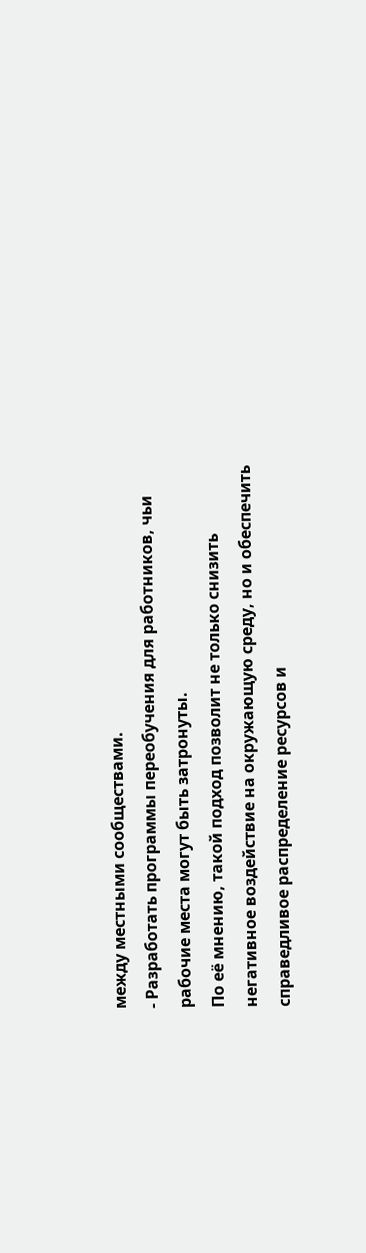между местными сообществами.
- Разработать программы переобучения для работников, чьи рабочие места могут быть затронуты.
По её мнению, такой подход позволит не только снизить негативное воздействие на окружающую среду, но и обеспечить справедливое распределение ресурсов и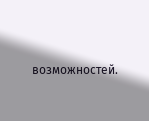возможностей.